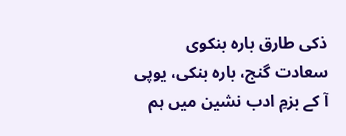ذکی طارق بارہ بنکوی
سعادت گنج، بارہ بنکی، یوپی
آ کے بزمِ ادب نشین میں ہم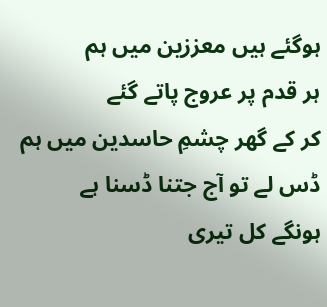ہوگئے ہیں معززین میں ہم
ہر قدم پر عروج پاتے گئے
کر کے گھر چشمِ حاسدین میں ہم
ڈس لے تو آج جتنا ڈسنا ہے
ہونگے کل تیری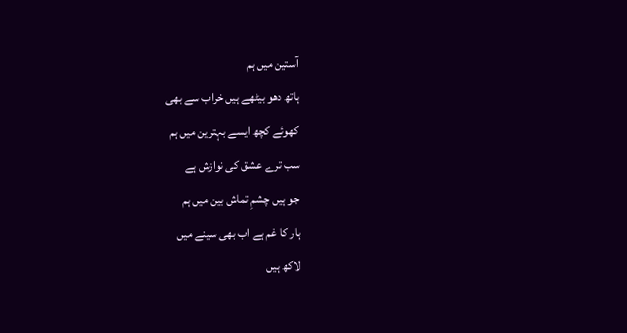آستین میں ہم
ہاتھ دھو بیٹھے ہیں خراب سے بھی
کھوئے کچھ ایسے بہترین میں ہم
سب ترے عشق کی نوازش ہے
جو ہیں چشمِ تماش بین میں ہم
ہار کا غم ہے اب بھی سینے میں
لاکھ ہیں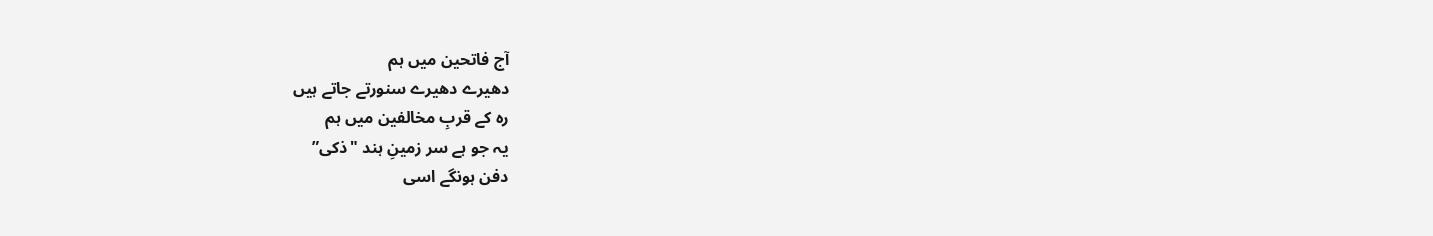آج فاتحین میں ہم
دھیرے دھیرے سنورتے جاتے ہیں
رہ کے قربِ مخالفین میں ہم
یہ جو ہے سر زمینِ ہند "ذکی”
دفن ہونگے اسی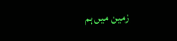زمین میں ہم